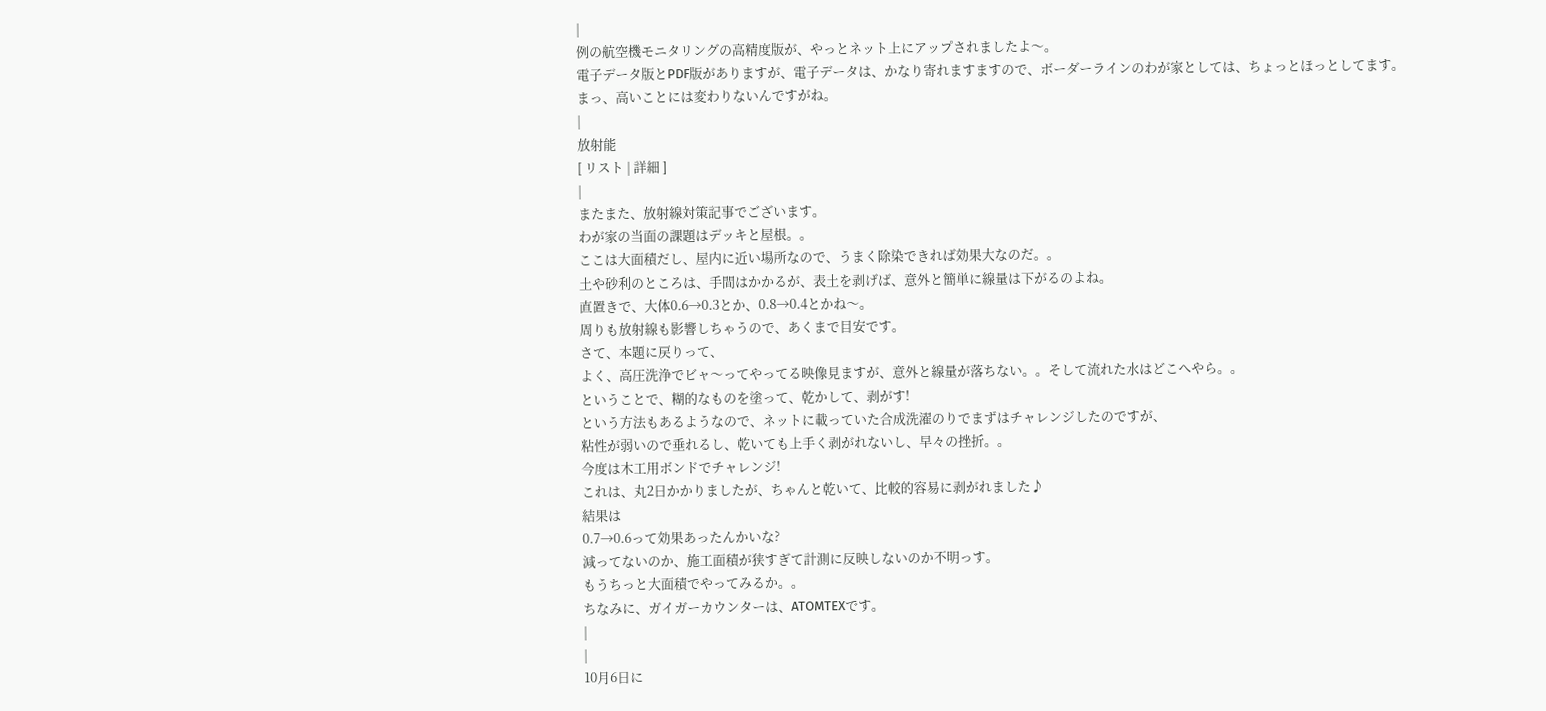|
例の航空機モニタリングの高精度版が、やっとネット上にアップされましたよ〜。
電子データ版とPDF版がありますが、電子データは、かなり寄れますますので、ボーダーラインのわが家としては、ちょっとほっとしてます。
まっ、高いことには変わりないんですがね。
|
放射能
[ リスト | 詳細 ]
|
またまた、放射線対策記事でございます。
わが家の当面の課題はデッキと屋根。。
ここは大面積だし、屋内に近い場所なので、うまく除染できれば効果大なのだ。。
土や砂利のところは、手間はかかるが、表土を剥げば、意外と簡単に線量は下がるのよね。
直置きで、大体0.6→0.3とか、0.8→0.4とかね〜。
周りも放射線も影響しちゃうので、あくまで目安です。
さて、本題に戻りって、
よく、高圧洗浄でビャ〜ってやってる映像見ますが、意外と線量が落ちない。。そして流れた水はどこへやら。。
ということで、糊的なものを塗って、乾かして、剥がす!
という方法もあるようなので、ネットに載っていた合成洗濯のりでまずはチャレンジしたのですが、
粘性が弱いので垂れるし、乾いても上手く剥がれないし、早々の挫折。。
今度は木工用ボンドでチャレンジ!
これは、丸2日かかりましたが、ちゃんと乾いて、比較的容易に剥がれました♪
結果は
0.7→0.6って効果あったんかいな?
減ってないのか、施工面積が狭すぎて計測に反映しないのか不明っす。
もうちっと大面積でやってみるか。。
ちなみに、ガイガーカウンターは、ATOMTEXです。
|
|
10月6日に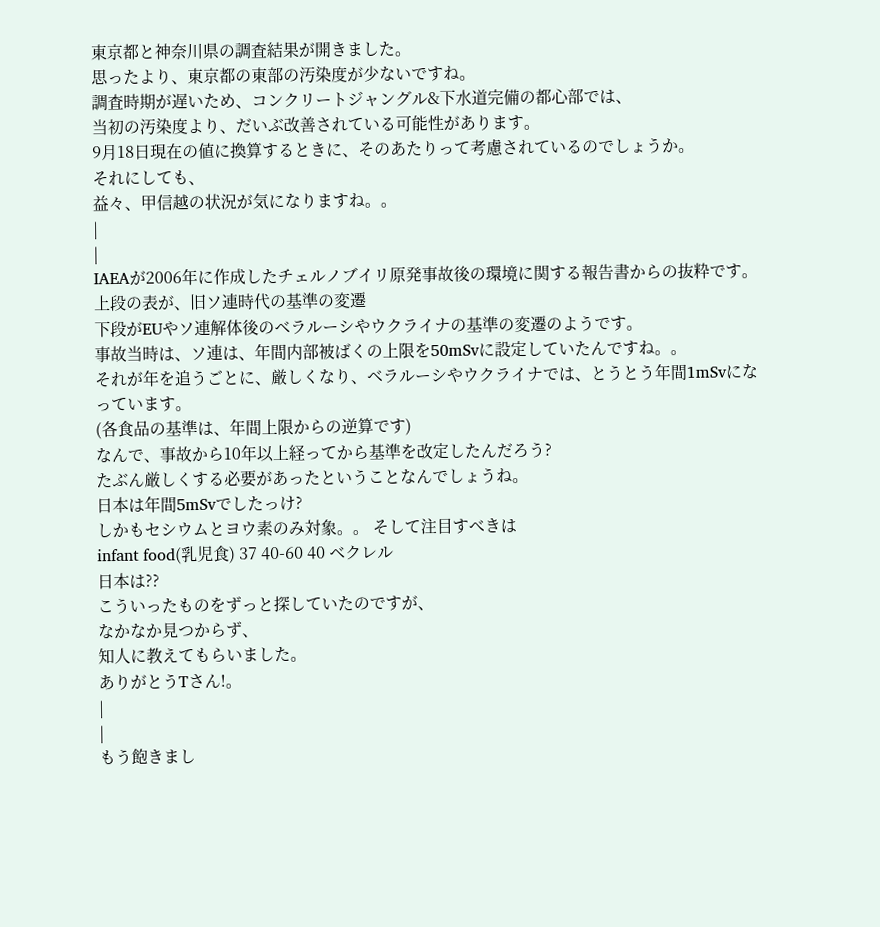東京都と神奈川県の調査結果が開きました。
思ったより、東京都の東部の汚染度が少ないですね。
調査時期が遅いため、コンクリートジャングル&下水道完備の都心部では、
当初の汚染度より、だいぶ改善されている可能性があります。
9月18日現在の値に換算するときに、そのあたりって考慮されているのでしょうか。
それにしても、
益々、甲信越の状況が気になりますね。。
|
|
IAEAが2006年に作成したチェルノブイリ原発事故後の環境に関する報告書からの抜粋です。
上段の表が、旧ソ連時代の基準の変遷
下段がEUやソ連解体後のベラルーシやウクライナの基準の変遷のようです。
事故当時は、ソ連は、年間内部被ばくの上限を50mSvに設定していたんですね。。
それが年を追うごとに、厳しくなり、ベラルーシやウクライナでは、とうとう年間1mSvになっています。
(各食品の基準は、年間上限からの逆算です)
なんで、事故から10年以上経ってから基準を改定したんだろう?
たぶん厳しくする必要があったということなんでしょうね。
日本は年間5mSvでしたっけ?
しかもセシウムとヨウ素のみ対象。。 そして注目すべきは
infant food(乳児食) 37 40-60 40 ベクレル
日本は??
こういったものをずっと探していたのですが、
なかなか見つからず、
知人に教えてもらいました。
ありがとうTさん!。
|
|
もう飽きまし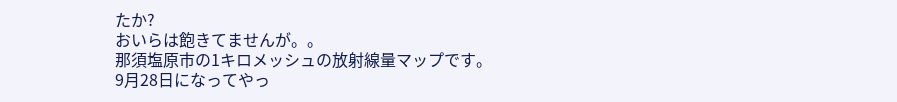たか?
おいらは飽きてませんが。。
那須塩原市の1キロメッシュの放射線量マップです。
9月28日になってやっ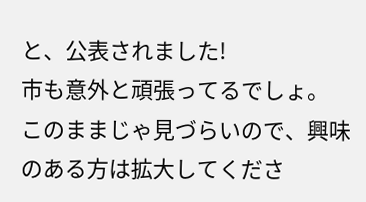と、公表されました!
市も意外と頑張ってるでしょ。
このままじゃ見づらいので、興味のある方は拡大してくださ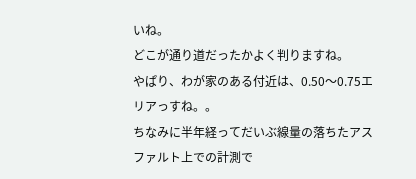いね。
どこが通り道だったかよく判りますね。
やぱり、わが家のある付近は、0.50〜0.75エリアっすね。。
ちなみに半年経ってだいぶ線量の落ちたアスファルト上での計測で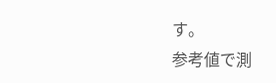す。
参考値で測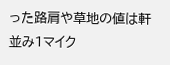った路肩や草地の値は軒並み1マイク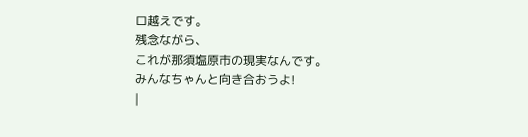ロ越えです。
残念ながら、
これが那須塩原市の現実なんです。
みんなちゃんと向き合おうよ!
|